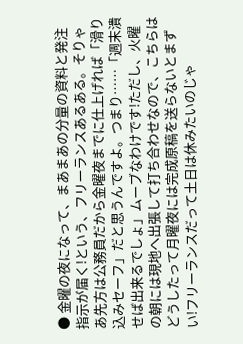● 金曜の夜になって、まあまあの分量の資料と発注指示が届く!という、フリーランスあるある。そりゃあ先方は公務員だから金曜夜までに仕上げれば「滑り込みセーフ」だと思うんですよ。つまり……「週末潰せば出来るでしょ」ムーブなわけです!ただし、火曜の朝には現地へ出張して打ち合わせなので、こちらはどうしたって月曜夜には完成原稿を送らないとまずい!フリーランスだって土日は休みたいのじゃ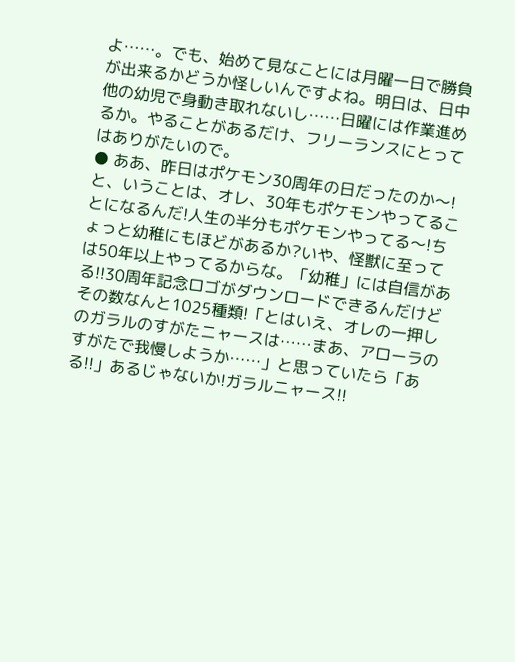よ……。でも、始めて見なことには月曜一日で勝負が出来るかどうか怪しいんですよね。明日は、日中他の幼児で身動き取れないし……日曜には作業進めるか。やることがあるだけ、フリーランスにとってはありがたいので。
● ああ、昨日はポケモン30周年の日だったのか〜!と、いうことは、オレ、30年もポケモンやってることになるんだ!人生の半分もポケモンやってる〜!ちょっと幼稚にもほどがあるか?いや、怪獣に至っては50年以上やってるからな。「幼稚」には自信がある!!30周年記念ロゴがダウンロードできるんだけどその数なんと1025種類!「とはいえ、オレの一押しのガラルのすがたニャースは……まあ、アローラのすがたで我慢しようか……」と思っていたら「ある!!」あるじゃないか!ガラルニャース!!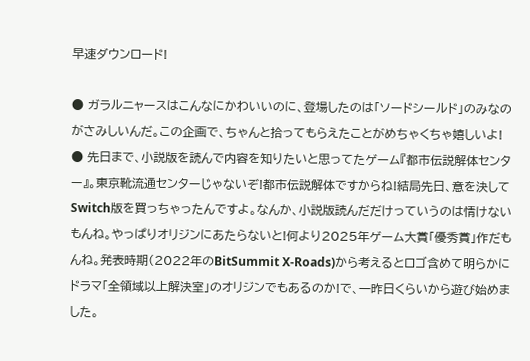早速ダウンロード!

● ガラルニャースはこんなにかわいいのに、登場したのは「ソードシールド」のみなのがさみしいんだ。この企画で、ちゃんと拾ってもらえたことがめちゃくちゃ嬉しいよ!
● 先日まで、小説版を読んで内容を知りたいと思ってたゲーム『都市伝説解体センター』。東京靴流通センターじゃないぞ!都市伝説解体ですからね!結局先日、意を決してSwitch版を買っちゃったんですよ。なんか、小説版読んだだけっていうのは情けないもんね。やっぱりオリジンにあたらないと!何より2025年ゲーム大賞「優秀賞」作だもんね。発表時期(2022年のBitSummit X-Roads)から考えるとロゴ含めて明らかにドラマ「全領域以上解決室」のオリジンでもあるのか!で、一昨日くらいから遊び始めました。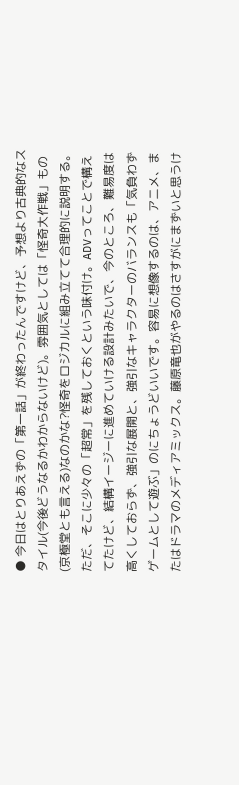● 今日はとりあえずの「第一話」が終わったんですけど、予想より古典的なスタイル(今後どうなるかわからないけど)。雰囲気としては「怪奇大作戦」もの(京極堂とも言える)なのかな?怪奇をロジカルに組み立てて合理的に説明する。ただ、そこに少々の「超常」を残しておくという味付け。ADVってことで構えてたけど、結構イージーに進めていける設計みたいで、今のところ、難易度は高くしておらず、強引な展開と、強引なキャラクターのバランスも「気負わずゲームとして遊ぶ」のにちょうどいいです。容易に想像するのは、アニメ、またはドラマのメディアミックス。藤原竜也がやるのはさすがにまずいと思うけ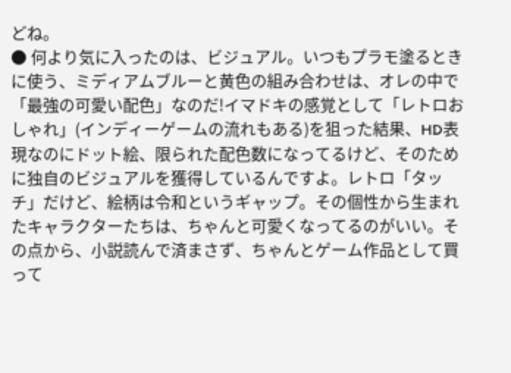どね。
● 何より気に入ったのは、ビジュアル。いつもプラモ塗るときに使う、ミディアムブルーと黄色の組み合わせは、オレの中で「最強の可愛い配色」なのだ!イマドキの感覚として「レトロおしゃれ」(インディーゲームの流れもある)を狙った結果、HD表現なのにドット絵、限られた配色数になってるけど、そのために独自のビジュアルを獲得しているんですよ。レトロ「タッチ」だけど、絵柄は令和というギャップ。その個性から生まれたキャラクターたちは、ちゃんと可愛くなってるのがいい。その点から、小説読んで済まさず、ちゃんとゲーム作品として買って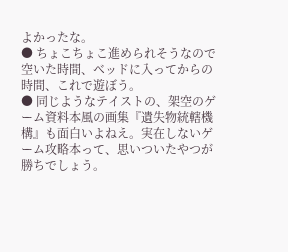よかったな。
● ちょこちょこ進められそうなので空いた時間、ベッドに入ってからの時間、これで遊ぼう。
● 同じようなテイストの、架空のゲーム資料本風の画集『遺失物統轄機構』も面白いよねえ。実在しないゲーム攻略本って、思いついたやつが勝ちでしょう。